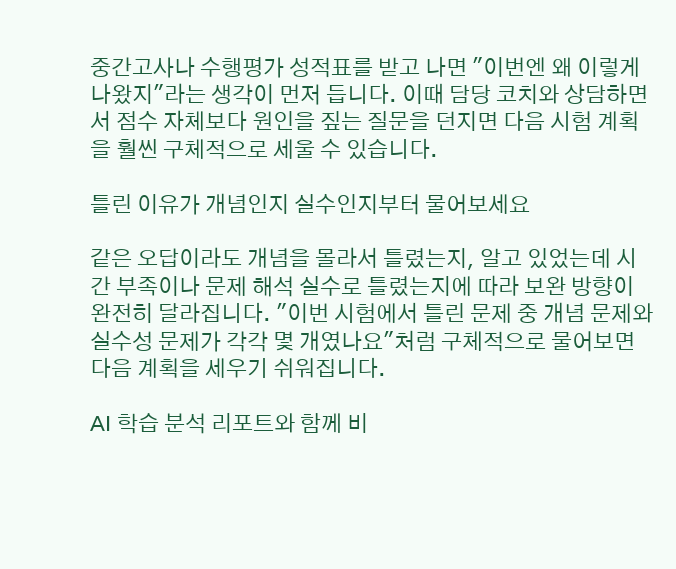중간고사나 수행평가 성적표를 받고 나면 "이번엔 왜 이렇게 나왔지"라는 생각이 먼저 듭니다. 이때 담당 코치와 상담하면서 점수 자체보다 원인을 짚는 질문을 던지면 다음 시험 계획을 훨씬 구체적으로 세울 수 있습니다.

틀린 이유가 개념인지 실수인지부터 물어보세요

같은 오답이라도 개념을 몰라서 틀렸는지, 알고 있었는데 시간 부족이나 문제 해석 실수로 틀렸는지에 따라 보완 방향이 완전히 달라집니다. "이번 시험에서 틀린 문제 중 개념 문제와 실수성 문제가 각각 몇 개였나요"처럼 구체적으로 물어보면 다음 계획을 세우기 쉬워집니다.

AI 학습 분석 리포트와 함께 비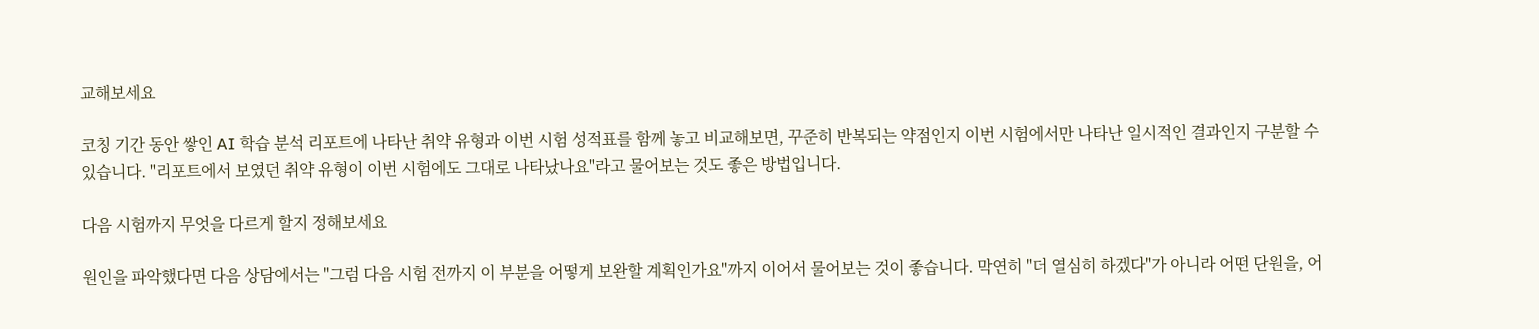교해보세요

코칭 기간 동안 쌓인 AI 학습 분석 리포트에 나타난 취약 유형과 이번 시험 성적표를 함께 놓고 비교해보면, 꾸준히 반복되는 약점인지 이번 시험에서만 나타난 일시적인 결과인지 구분할 수 있습니다. "리포트에서 보였던 취약 유형이 이번 시험에도 그대로 나타났나요"라고 물어보는 것도 좋은 방법입니다.

다음 시험까지 무엇을 다르게 할지 정해보세요

원인을 파악했다면 다음 상담에서는 "그럼 다음 시험 전까지 이 부분을 어떻게 보완할 계획인가요"까지 이어서 물어보는 것이 좋습니다. 막연히 "더 열심히 하겠다"가 아니라 어떤 단원을, 어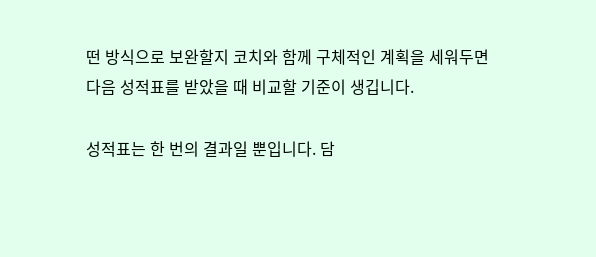떤 방식으로 보완할지 코치와 함께 구체적인 계획을 세워두면 다음 성적표를 받았을 때 비교할 기준이 생깁니다.

성적표는 한 번의 결과일 뿐입니다. 담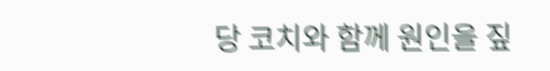당 코치와 함께 원인을 짚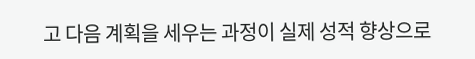고 다음 계획을 세우는 과정이 실제 성적 향상으로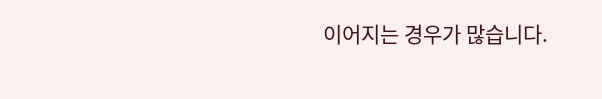이어지는 경우가 많습니다.